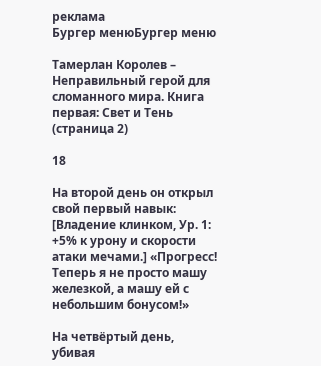реклама
Бургер менюБургер меню

Тамерлан Королев – Неправильный герой для сломанного мира. Книга первая: Свет и Тень (страница 2)

18

На второй день он открыл свой первый навык: [Владение клинком, Ур. 1: +5% к урону и скорости атаки мечами.] «Прогресс! Теперь я не просто машу железкой, а машу ей с небольшим бонусом!»

На четвёртый день, убивая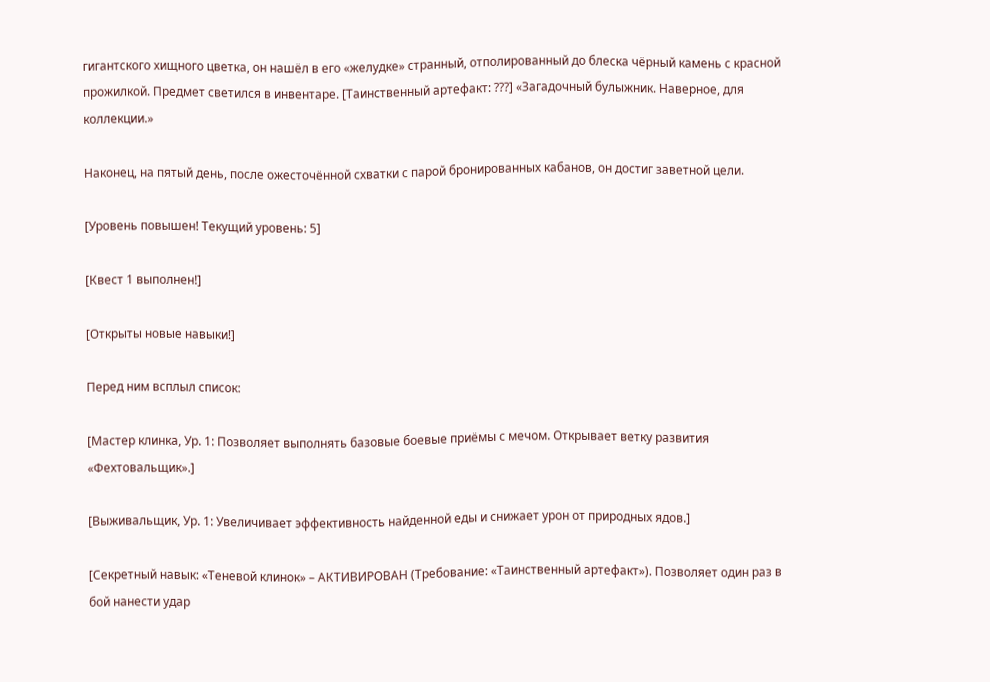гигантского хищного цветка, он нашёл в его «желудке» странный, отполированный до блеска чёрный камень с красной прожилкой. Предмет светился в инвентаре. [Таинственный артефакт: ???] «Загадочный булыжник. Наверное, для коллекции.»

Наконец, на пятый день, после ожесточённой схватки с парой бронированных кабанов, он достиг заветной цели.

[Уровень повышен! Текущий уровень: 5]

[Квест 1 выполнен!]

[Открыты новые навыки!]

Перед ним всплыл список:

[Мастер клинка, Ур. 1: Позволяет выполнять базовые боевые приёмы с мечом. Открывает ветку развития «Фехтовальщик».]

[Выживальщик, Ур. 1: Увеличивает эффективность найденной еды и снижает урон от природных ядов.]

[Секретный навык: «Теневой клинок» – АКТИВИРОВАН (Требование: «Таинственный артефакт»). Позволяет один раз в бой нанести удар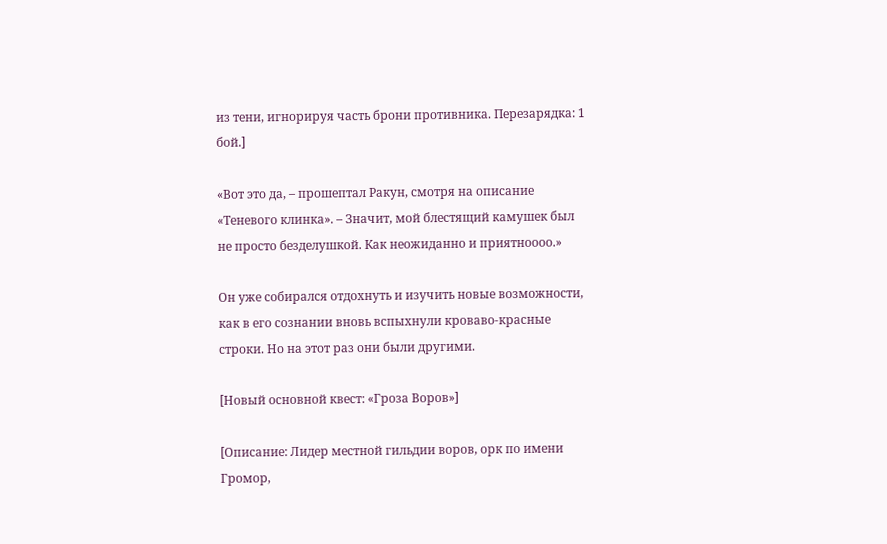из тени, игнорируя часть брони противника. Перезарядка: 1 бой.]

«Вот это да, – прошептал Ракун, смотря на описание «Теневого клинка». – Значит, мой блестящий камушек был не просто безделушкой. Как неожиданно и приятноооо.»

Он уже собирался отдохнуть и изучить новые возможности, как в его сознании вновь вспыхнули кроваво-красные строки. Но на этот раз они были другими.

[Новый основной квест: «Гроза Воров»]

[Описание: Лидер местной гильдии воров, орк по имени Громор,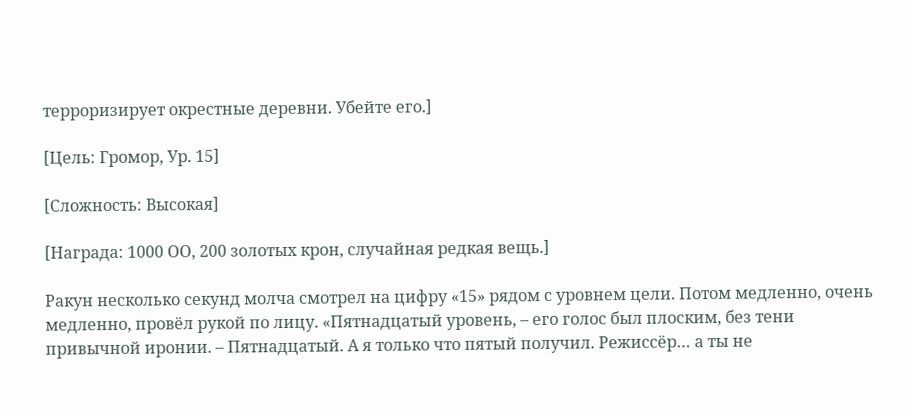терроризирует окрестные деревни. Убейте его.]

[Цель: Громор, Ур. 15]

[Сложность: Высокая]

[Награда: 1000 ОО, 200 золотых крон, случайная редкая вещь.]

Ракун несколько секунд молча смотрел на цифру «15» рядом с уровнем цели. Потом медленно, очень медленно, провёл рукой по лицу. «Пятнадцатый уровень, – его голос был плоским, без тени привычной иронии. – Пятнадцатый. А я только что пятый получил. Режиссёр… а ты не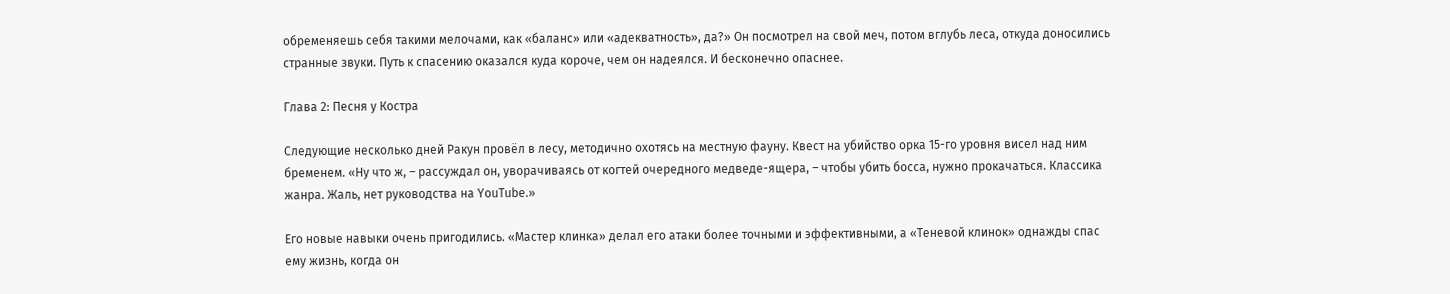обременяешь себя такими мелочами, как «баланс» или «адекватность», да?» Он посмотрел на свой меч, потом вглубь леса, откуда доносились странные звуки. Путь к спасению оказался куда короче, чем он надеялся. И бесконечно опаснее.

Глава 2: Песня у Костра

Следующие несколько дней Ракун провёл в лесу, методично охотясь на местную фауну. Квест на убийство орка 15-го уровня висел над ним бременем. «Ну что ж, – рассуждал он, уворачиваясь от когтей очередного медведе-ящера, – чтобы убить босса, нужно прокачаться. Классика жанра. Жаль, нет руководства на YouTube.»

Его новые навыки очень пригодились. «Мастер клинка» делал его атаки более точными и эффективными, а «Теневой клинок» однажды спас ему жизнь, когда он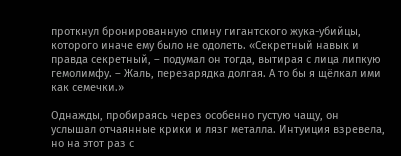проткнул бронированную спину гигантского жука-убийцы, которого иначе ему было не одолеть. «Секретный навык и правда секретный, – подумал он тогда, вытирая с лица липкую гемолимфу. – Жаль, перезарядка долгая. А то бы я щёлкал ими как семечки.»

Однажды, пробираясь через особенно густую чащу, он услышал отчаянные крики и лязг металла. Интуиция взревела, но на этот раз с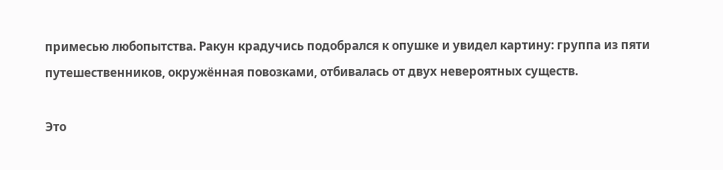примесью любопытства. Ракун крадучись подобрался к опушке и увидел картину: группа из пяти путешественников, окружённая повозками, отбивалась от двух невероятных существ.

Это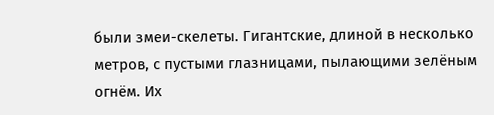были змеи-скелеты. Гигантские, длиной в несколько метров, с пустыми глазницами, пылающими зелёным огнём. Их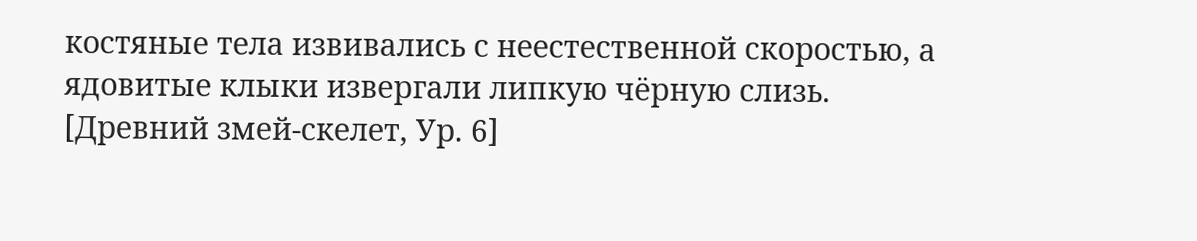костяные тела извивались с неестественной скоростью, а ядовитые клыки извергали липкую чёрную слизь. [Древний змей-скелет, Ур. 6]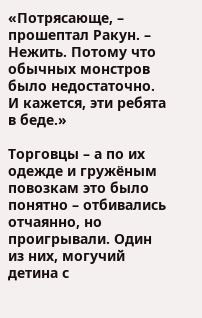«Потрясающе, – прошептал Ракун. – Нежить. Потому что обычных монстров было недостаточно. И кажется, эти ребята в беде.»

Торговцы – а по их одежде и гружёным повозкам это было понятно – отбивались отчаянно, но проигрывали. Один из них, могучий детина с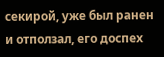секирой, уже был ранен и отползал, его доспех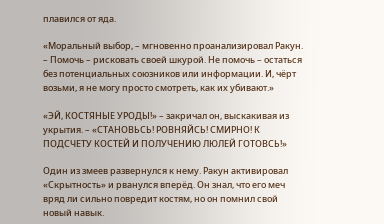плавился от яда.

«Моральный выбор, – мгновенно проанализировал Ракун. – Помочь – рисковать своей шкурой. Не помочь – остаться без потенциальных союзников или информации. И, чёрт возьми, я не могу просто смотреть, как их убивают.»

«ЭЙ, КОСТЯНЫЕ УРОДЫ!» – закричал он, выскакивая из укрытия. – «СТАНОВЬСЬ! РОВНЯЙСЬ! СМИРНО! К ПОДСЧЕТУ КОСТЕЙ И ПОЛУЧЕНИЮ ЛЮЛЕЙ ГОТОВСЬ!»

Один из змеев развернулся к нему. Ракун активировал «Скрытность» и рванулся вперёд. Он знал, что его меч вряд ли сильно повредит костям, но он помнил свой новый навык.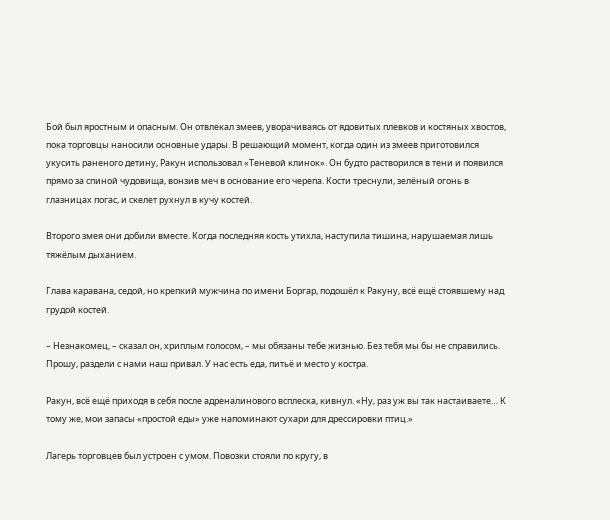Бой был яростным и опасным. Он отвлекал змеев, уворачиваясь от ядовитых плевков и костяных хвостов, пока торговцы наносили основные удары. В решающий момент, когда один из змеев приготовился укусить раненого детину, Ракун использовал «Теневой клинок». Он будто растворился в тени и появился прямо за спиной чудовища, вонзив меч в основание его черепа. Кости треснули, зелёный огонь в глазницах погас, и скелет рухнул в кучу костей.

Второго змея они добили вместе. Когда последняя кость утихла, наступила тишина, нарушаемая лишь тяжёлым дыханием.

Глава каравана, седой, но крепкий мужчина по имени Боргар, подошёл к Ракуну, всё ещё стоявшему над грудой костей.

– Незнакомец, – сказал он, хриплым голосом, – мы обязаны тебе жизнью. Без тебя мы бы не справились. Прошу, раздели с нами наш привал. У нас есть еда, питьё и место у костра.

Ракун, всё ещё приходя в себя после адреналинового всплеска, кивнул. «Ну, раз уж вы так настаиваете… К тому же, мои запасы «простой еды» уже напоминают сухари для дрессировки птиц.»

Лагерь торговцев был устроен с умом. Повозки стояли по кругу, в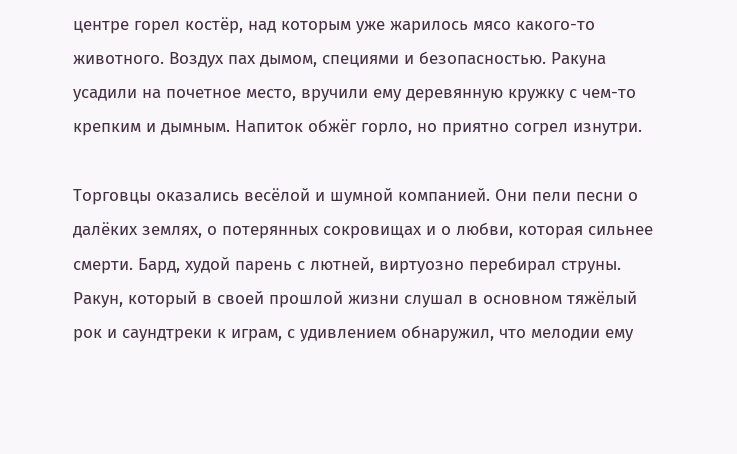центре горел костёр, над которым уже жарилось мясо какого-то животного. Воздух пах дымом, специями и безопасностью. Ракуна усадили на почетное место, вручили ему деревянную кружку с чем-то крепким и дымным. Напиток обжёг горло, но приятно согрел изнутри.

Торговцы оказались весёлой и шумной компанией. Они пели песни о далёких землях, о потерянных сокровищах и о любви, которая сильнее смерти. Бард, худой парень с лютней, виртуозно перебирал струны. Ракун, который в своей прошлой жизни слушал в основном тяжёлый рок и саундтреки к играм, с удивлением обнаружил, что мелодии ему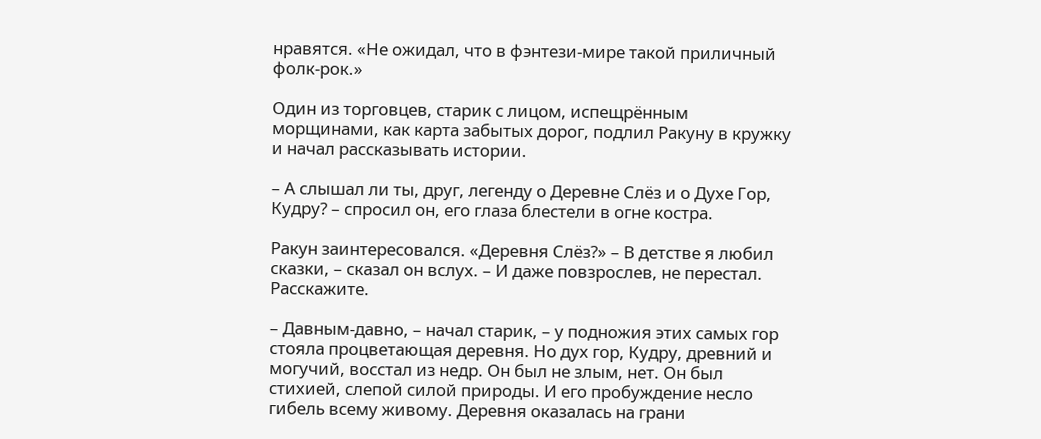нравятся. «Не ожидал, что в фэнтези-мире такой приличный фолк-рок.»

Один из торговцев, старик с лицом, испещрённым морщинами, как карта забытых дорог, подлил Ракуну в кружку и начал рассказывать истории.

– А слышал ли ты, друг, легенду о Деревне Слёз и о Духе Гор, Кудру? – спросил он, его глаза блестели в огне костра.

Ракун заинтересовался. «Деревня Слёз?» – В детстве я любил сказки, – сказал он вслух. – И даже повзрослев, не перестал. Расскажите.

– Давным-давно, – начал старик, – у подножия этих самых гор стояла процветающая деревня. Но дух гор, Кудру, древний и могучий, восстал из недр. Он был не злым, нет. Он был стихией, слепой силой природы. И его пробуждение несло гибель всему живому. Деревня оказалась на грани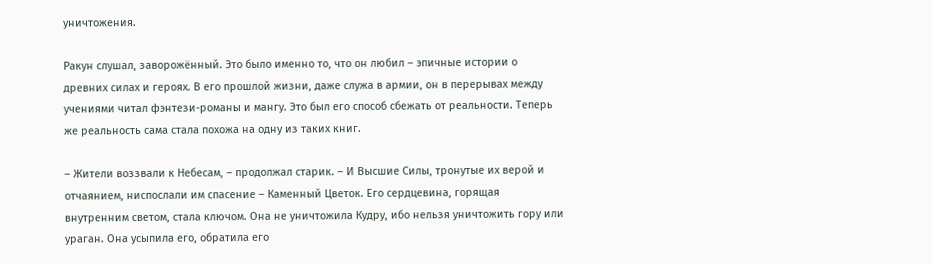уничтожения.

Ракун слушал, заворожённый. Это было именно то, что он любил – эпичные истории о древних силах и героях. В его прошлой жизни, даже служа в армии, он в перерывах между учениями читал фэнтези-романы и мангу. Это был его способ сбежать от реальности. Теперь же реальность сама стала похожа на одну из таких книг.

– Жители воззвали к Небесам, – продолжал старик. – И Высшие Силы, тронутые их верой и отчаянием, ниспослали им спасение – Каменный Цветок. Его сердцевина, горящая внутренним светом, стала ключом. Она не уничтожила Кудру, ибо нельзя уничтожить гору или ураган. Она усыпила его, обратила его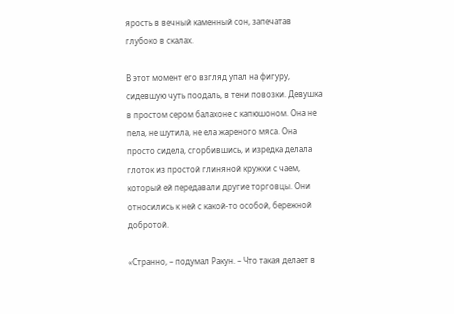ярость в вечный каменный сон, запечатав глубоко в скалах.

В этот момент его взгляд упал на фигуру, сидевшую чуть поодаль, в тени повозки. Девушка в простом сером балахоне с капюшоном. Она не пела, не шутила, не ела жареного мяса. Она просто сидела, сгорбившись, и изредка делала глоток из простой глиняной кружки с чаем, который ей передавали другие торговцы. Они относились к ней с какой-то особой, бережной добротой.

«Странно, – подумал Ракун. – Что такая делает в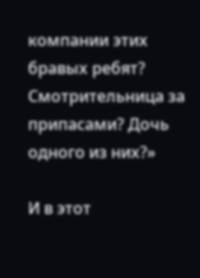компании этих бравых ребят? Смотрительница за припасами? Дочь одного из них?»

И в этот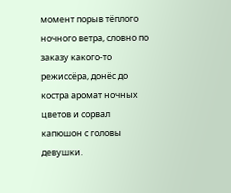момент порыв тёплого ночного ветра, словно по заказу какого-то режиссёра, донёс до костра аромат ночных цветов и сорвал капюшон с головы девушки.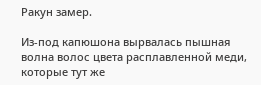Ракун замер.

Из-под капюшона вырвалась пышная волна волос цвета расплавленной меди, которые тут же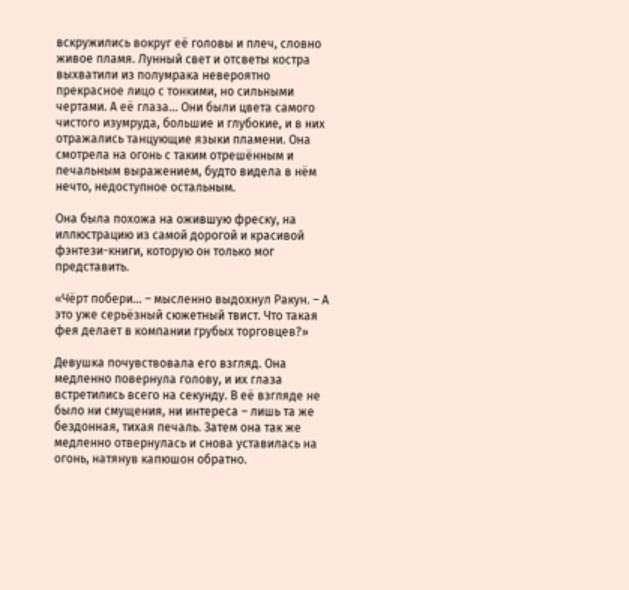вскружились вокруг её головы и плеч, словно живое пламя. Лунный свет и отсветы костра выхватили из полумрака невероятно прекрасное лицо с тонкими, но сильными чертами. А её глаза… Они были цвета самого чистого изумруда, большие и глубокие, и в них отражались танцующие языки пламени. Она смотрела на огонь с таким отрешённым и печальным выражением, будто видела в нём нечто, недоступное остальным.

Она была похожа на ожившую фреску, на иллюстрацию из самой дорогой и красивой фэнтези-книги, которую он только мог представить.

«Чёрт побери… – мысленно выдохнул Ракун. – А это уже серьёзный сюжетный твист. Что такая фея делает в компании грубых торговцев?»

Девушка почувствовала его взгляд. Она медленно повернула голову, и их глаза встретились всего на секунду. В её взгляде не было ни смущения, ни интереса – лишь та же бездонная, тихая печаль. Затем она так же медленно отвернулась и снова уставилась на огонь, натянув капюшон обратно.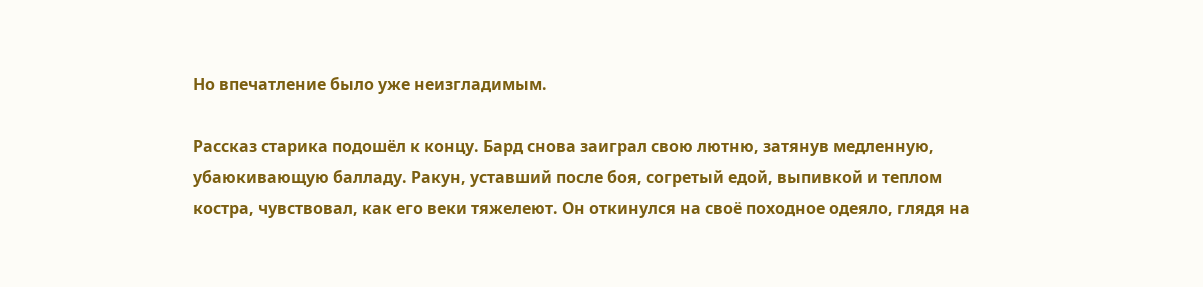Но впечатление было уже неизгладимым.

Рассказ старика подошёл к концу. Бард снова заиграл свою лютню, затянув медленную, убаюкивающую балладу. Ракун, уставший после боя, согретый едой, выпивкой и теплом костра, чувствовал, как его веки тяжелеют. Он откинулся на своё походное одеяло, глядя на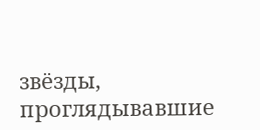звёзды, проглядывавшие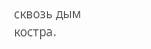сквозь дым костра.